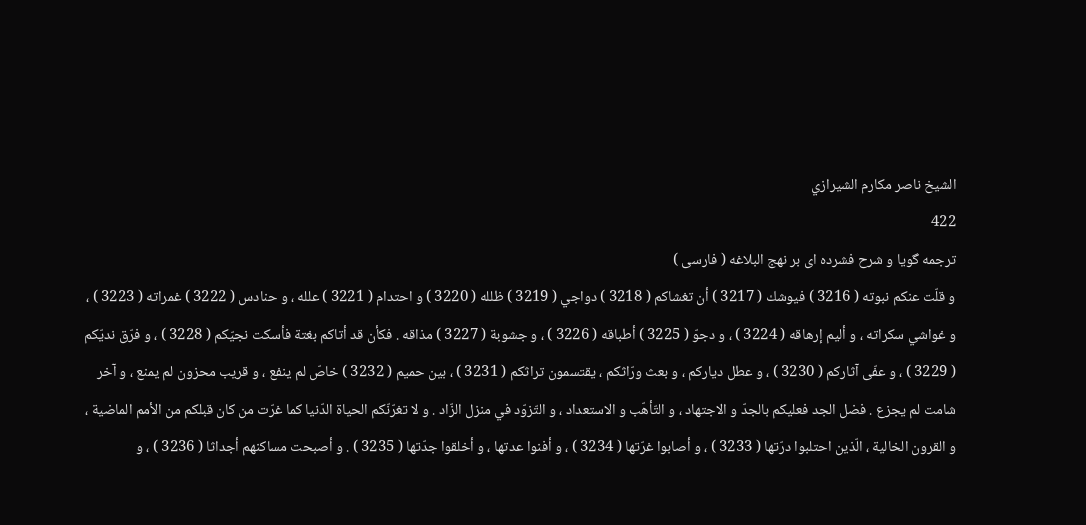الشيخ ناصر مكارم الشيرازي
422
ترجمه گويا و شرح فشرده اى بر نهج البلاغه ( فارسى )
و قلّت عنكم نبوته ( 3216 ) فيوشك ( 3217 ) أن تغشاكم ( 3218 ) دواجي ( 3219 ) ظلله ( 3220 ) و احتدام ( 3221 ) علله ، و حنادس ( 3222 ) غمراته ( 3223 ) ، و غواشي سكراته ، و أليم إرهاقه ( 3224 ) ، و دجوّ ( 3225 ) أطباقه ( 3226 ) ، و جشوبة ( 3227 ) مذاقه . فكأن قد أتاكم بغتة فأسكت نجيّكم ( 3228 ) ، و فرّق نديّكم ( 3229 ) ، و عفّى آثاركم ( 3230 ) ، و عطل دياركم ، و بعث ورّاثكم ، يقتسمون تراثكم ( 3231 ) ، بين حميم ( 3232 ) خاصّ لم ينفع ، و قريب محزون لم يمنع ، و آخر شامت لم يجزع . فضل الجد فعليكم بالجدّ و الاجتهاد ، و التّأهّب و الاستعداد ، و التّزوّد في منزل الزّاد . و لا تغرّنّكم الحياة الدّنيا كما غرّت من كان قبلكم من الأمم الماضية ، و القرون الخالية ، الّذين احتلبوا درّتها ( 3233 ) ، و أصابوا غرّتها ( 3234 ) ، و أفنوا عدتها ، و أخلقوا جدّتها ( 3235 ) . و أصبحت مساكنهم أجداثا ( 3236 ) ، و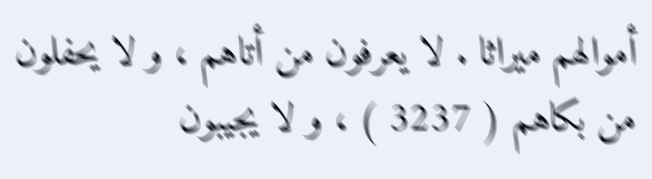أموالهم ميراثا . لا يعرفون من أتاهم ، و لا يحفلون من بكاهم ( 3237 ) ، و لا يجيبون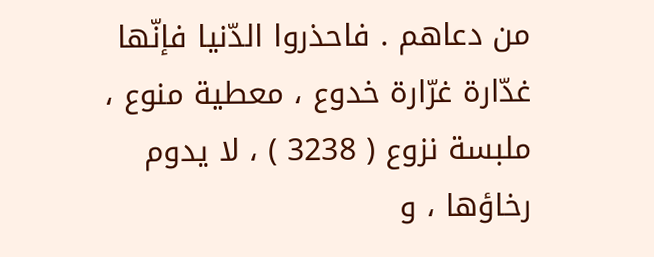من دعاهم . فاحذروا الدّنيا فإنّها غدّارة غرّارة خدوع ، معطية منوع ، ملبسة نزوع ( 3238 ) ، لا يدوم رخاؤها ، و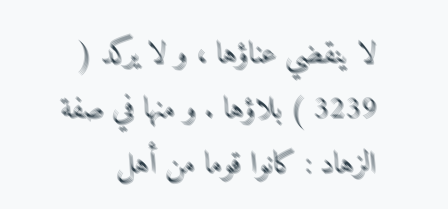لا ينقضي عناؤها ، و لا يركد ( 3239 ) بلاؤها . و منها في صفة الزهاد : كانوا قوما من أهل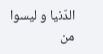الدّنيا و ليسوا من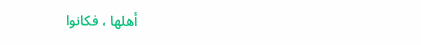أهلها ، فكانوا